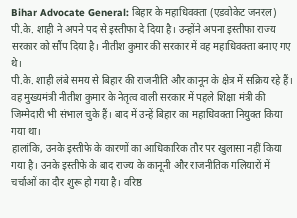Bihar Advocate General: बिहार के महाधिवक्ता (एडवोकेट जनरल) पी.के. शाही ने अपने पद से इस्तीफा दे दिया है। उन्होंने अपना इस्तीफा राज्य सरकार को सौंप दिया है। नीतीश कुमार की सरकार में वह महाधिवक्ता बनाए गए थे।
पी.के. शाही लंबे समय से बिहार की राजनीति और कानून के क्षेत्र में सक्रिय रहे हैं। वह मुख्यमंत्री नीतीश कुमार के नेतृत्व वाली सरकार में पहले शिक्षा मंत्री की जिम्मेदारी भी संभाल चुके हैं। बाद में उन्हें बिहार का महाधिवक्ता नियुक्त किया गया था।
हालांकि, उनके इस्तीफे के कारणों का आधिकारिक तौर पर खुलासा नहीं किया गया है। उनके इस्तीफे के बाद राज्य के कानूनी और राजनीतिक गलियारों में चर्चाओं का दौर शुरू हो गया है। वरिष्ठ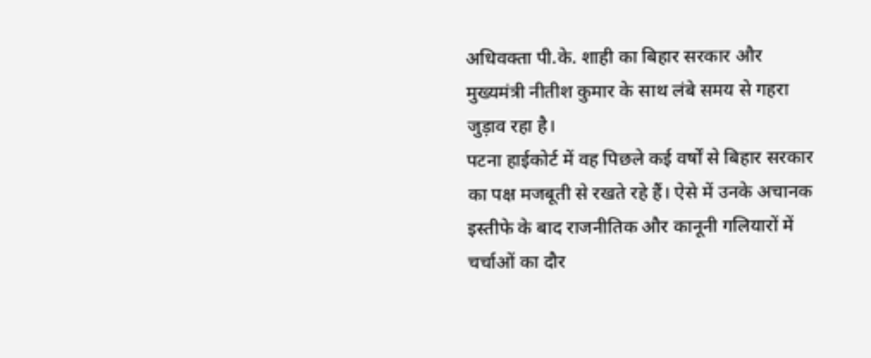अधिवक्ता पी.के. शाही का बिहार सरकार और मुख्यमंत्री नीतीश कुमार के साथ लंबे समय से गहरा जुड़ाव रहा है।
पटना हाईकोर्ट में वह पिछले कई वर्षों से बिहार सरकार का पक्ष मजबूती से रखते रहे हैं। ऐसे में उनके अचानक इस्तीफे के बाद राजनीतिक और कानूनी गलियारों में चर्चाओं का दौर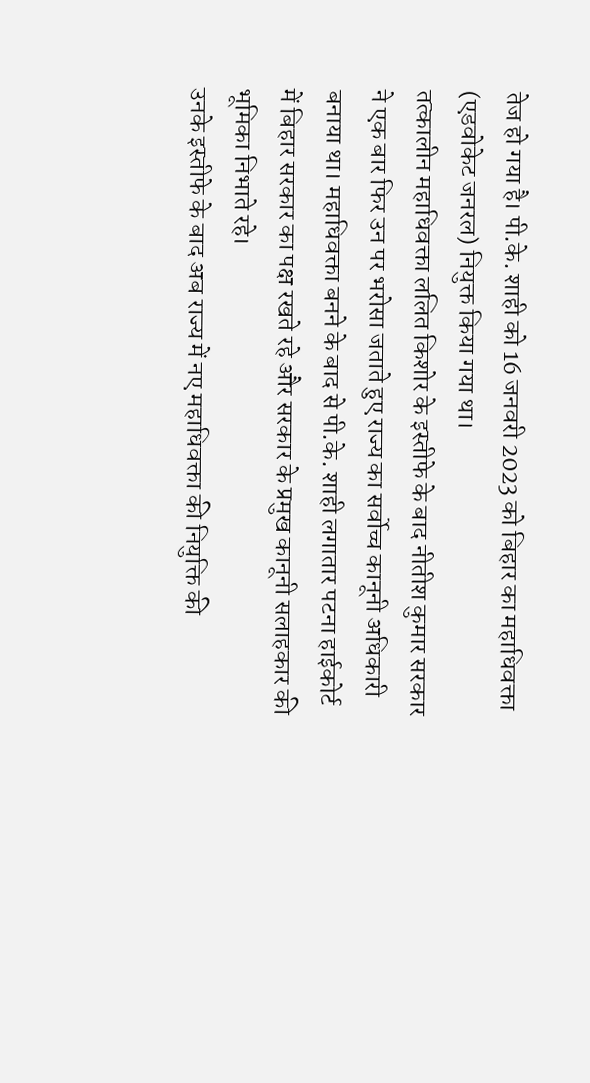तेज हो गया है। पी.के. शाही को 16 जनवरी 2023 को बिहार का महाधिवक्ता (एडवोकेट जनरल) नियुक्त किया गया था।
तत्कालीन महाधिवक्ता ललित किशोर के इस्तीफे के बाद नीतीश कुमार सरकार ने एक बार फिर उन पर भरोसा जताते हुए राज्य का सर्वोच्च कानूनी अधिकारी बनाया था। महाधिवक्ता बनने के बाद से पी.के. शाही लगातार पटना हाईकोर्ट में बिहार सरकार का पक्ष रखते रहे और सरकार के प्रमुख कानूनी सलाहकार की भूमिका निभाते रहे।
उनके इस्तीफे के बाद अब राज्य में नए महाधिवक्ता की नियुक्ति की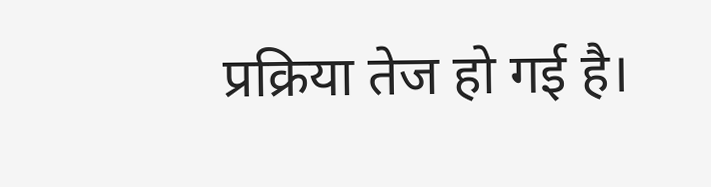प्रक्रिया तेज हो गई है।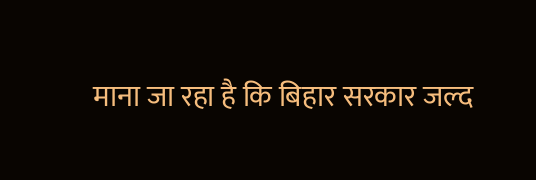माना जा रहा है कि बिहार सरकार जल्द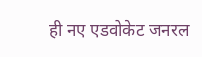ही नए एडवोकेट जनरल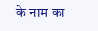के नाम का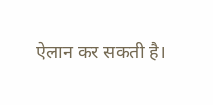ऐलान कर सकती है।